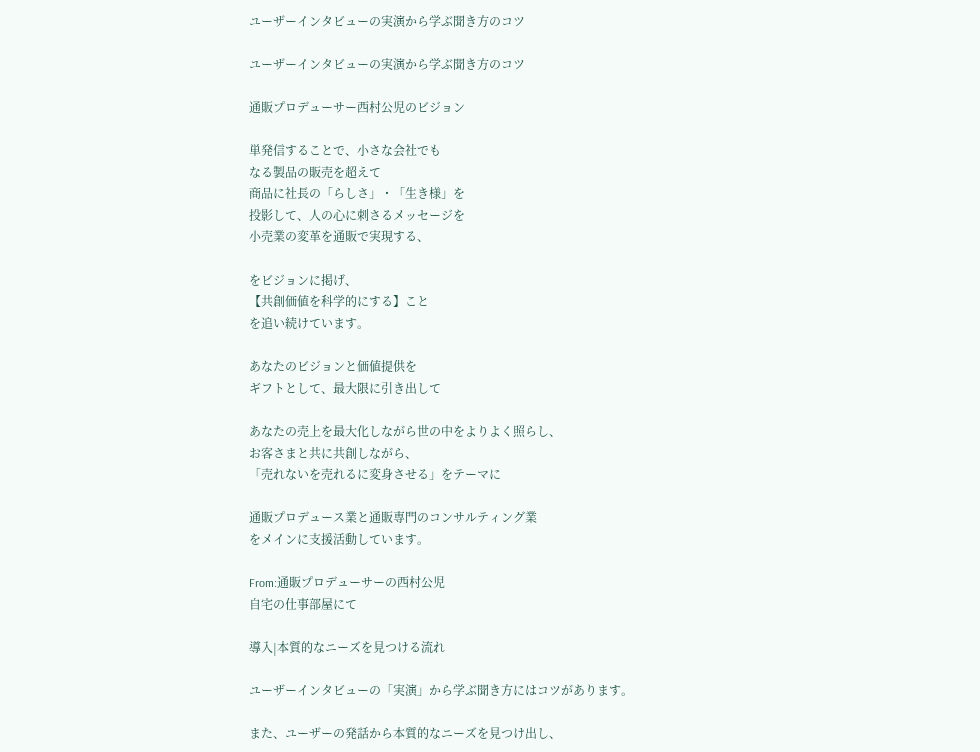ユーザーインタビューの実演から学ぶ聞き⽅のコツ

ユーザーインタビューの実演から学ぶ聞き⽅のコツ

通販プロデューサー西村公児のビジョン

単発信することで、小さな会社でも
なる製品の販売を超えて
商品に社長の「らしさ」・「生き様」を
投影して、人の心に刺さるメッセージを
小売業の変革を通販で実現する、

をビジョンに掲げ、
【共創価値を科学的にする】こと
を追い続けています。

あなたのビジョンと価値提供を
ギフトとして、最大限に引き出して

あなたの売上を最大化しながら世の中をよりよく照らし、
お客さまと共に共創しながら、
「売れないを売れるに変身させる」をテーマに

通販プロデュース業と通販専門のコンサルティング業
をメインに支援活動しています。

From:通販プロデューサーの西村公児
自宅の仕事部屋にて

導入|本質的なニーズを見つける流れ

ユーザーインタビューの「実演」から学ぶ聞き⽅にはコツがあります。

また、ユーザーの発話から本質的なニーズを見つけ出し、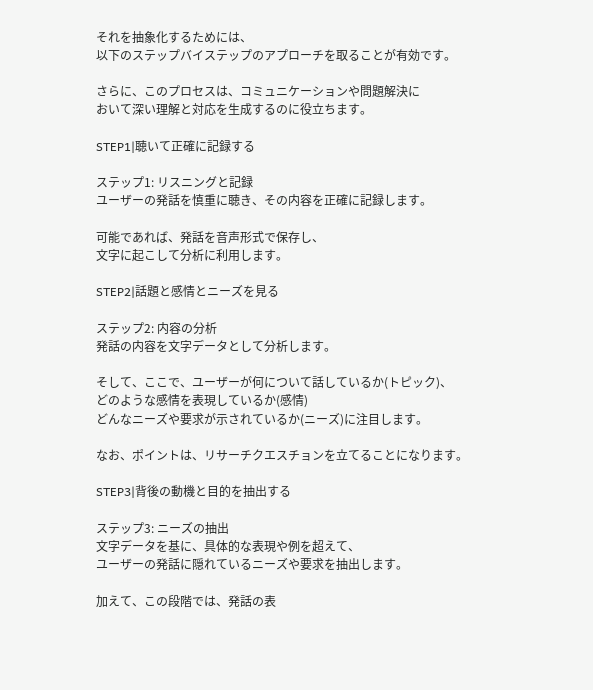それを抽象化するためには、
以下のステップバイステップのアプローチを取ることが有効です。

さらに、このプロセスは、コミュニケーションや問題解決に
おいて深い理解と対応を生成するのに役立ちます。

STEP1|聴いて正確に記録する

ステップ1: リスニングと記録
ユーザーの発話を慎重に聴き、その内容を正確に記録します。

可能であれば、発話を音声形式で保存し、
文字に起こして分析に利用します。

STEP2|話題と感情とニーズを見る

ステップ2: 内容の分析
発話の内容を文字データとして分析します。

そして、ここで、ユーザーが何について話しているか(トピック)、
どのような感情を表現しているか(感情)
どんなニーズや要求が示されているか(ニーズ)に注目します。

なお、ポイントは、リサーチクエスチョンを⽴てることになります。

STEP3|背後の動機と目的を抽出する

ステップ3: ニーズの抽出
文字データを基に、具体的な表現や例を超えて、
ユーザーの発話に隠れているニーズや要求を抽出します。

加えて、この段階では、発話の表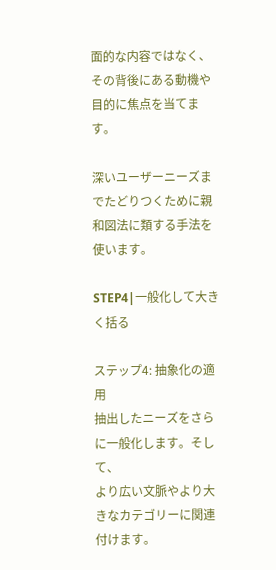面的な内容ではなく、
その背後にある動機や目的に焦点を当てます。

深いユーザーニーズまでたどりつくために親和図法に類する⼿法を
使います。

STEP4|一般化して大きく括る

ステップ4: 抽象化の適用
抽出したニーズをさらに一般化します。そして、
より広い文脈やより大きなカテゴリーに関連付けます。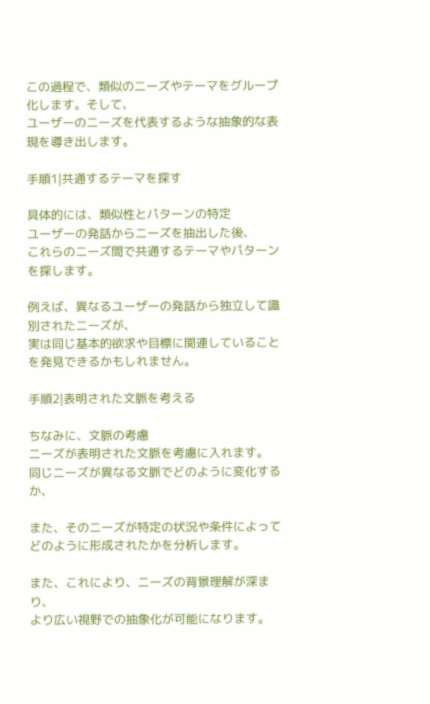この過程で、類似のニーズやテーマをグループ化します。そして、
ユーザーのニーズを代表するような抽象的な表現を導き出します。

手順1|共通するテーマを探す

具体的には、類似性とパターンの特定
ユーザーの発話からニーズを抽出した後、
これらのニーズ間で共通するテーマやパターンを探します。

例えば、異なるユーザーの発話から独立して識別されたニーズが、
実は同じ基本的欲求や目標に関連していることを発見できるかもしれません。

手順2|表明された文脈を考える

ちなみに、文脈の考慮
ニーズが表明された文脈を考慮に入れます。
同じニーズが異なる文脈でどのように変化するか、

また、そのニーズが特定の状況や条件によって
どのように形成されたかを分析します。

また、これにより、ニーズの背景理解が深まり、
より広い視野での抽象化が可能になります。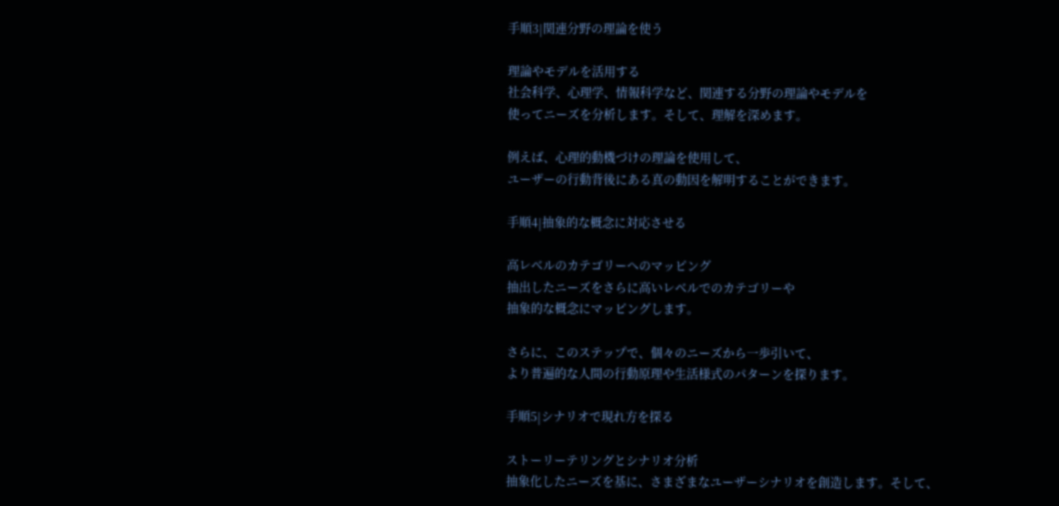手順3|関連分野の理論を使う

理論やモデルを活用する
社会科学、心理学、情報科学など、関連する分野の理論やモデルを
使ってニーズを分析します。そして、理解を深めます。

例えば、心理的動機づけの理論を使用して、
ユーザーの行動背後にある真の動因を解明することができます。

手順4|抽象的な概念に対応させる

高レベルのカテゴリーへのマッピング
抽出したニーズをさらに高いレベルでのカテゴリーや
抽象的な概念にマッピングします。

さらに、このステップで、個々のニーズから一歩引いて、
より普遍的な人間の行動原理や生活様式のパターンを探ります。

手順5|シナリオで現れ方を探る

ストーリーテリングとシナリオ分析
抽象化したニーズを基に、さまざまなユーザーシナリオを創造します。そして、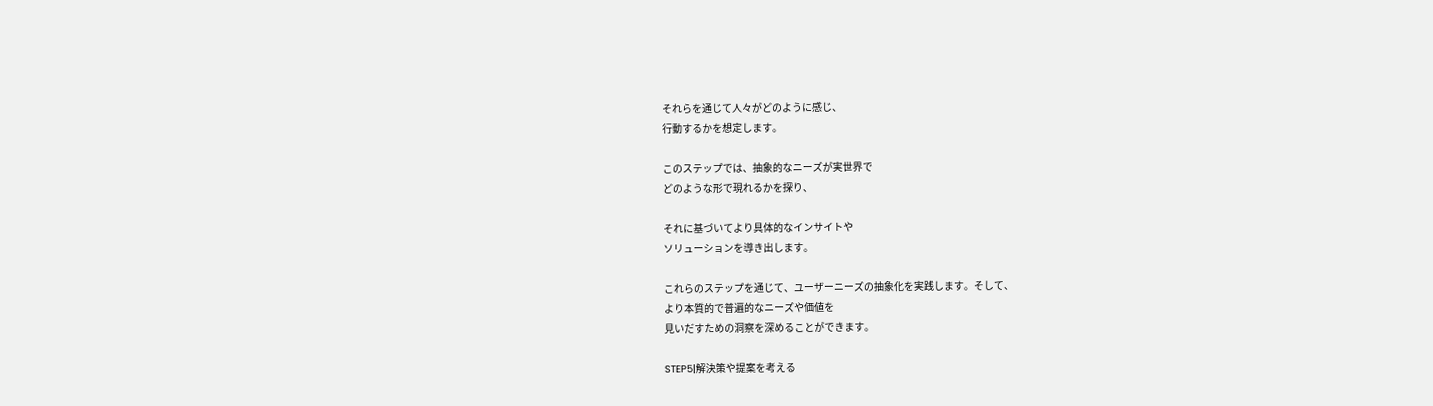それらを通じて人々がどのように感じ、
行動するかを想定します。

このステップでは、抽象的なニーズが実世界で
どのような形で現れるかを探り、

それに基づいてより具体的なインサイトや
ソリューションを導き出します。

これらのステップを通じて、ユーザーニーズの抽象化を実践します。そして、
より本質的で普遍的なニーズや価値を
見いだすための洞察を深めることができます。

STEP5|解決策や提案を考える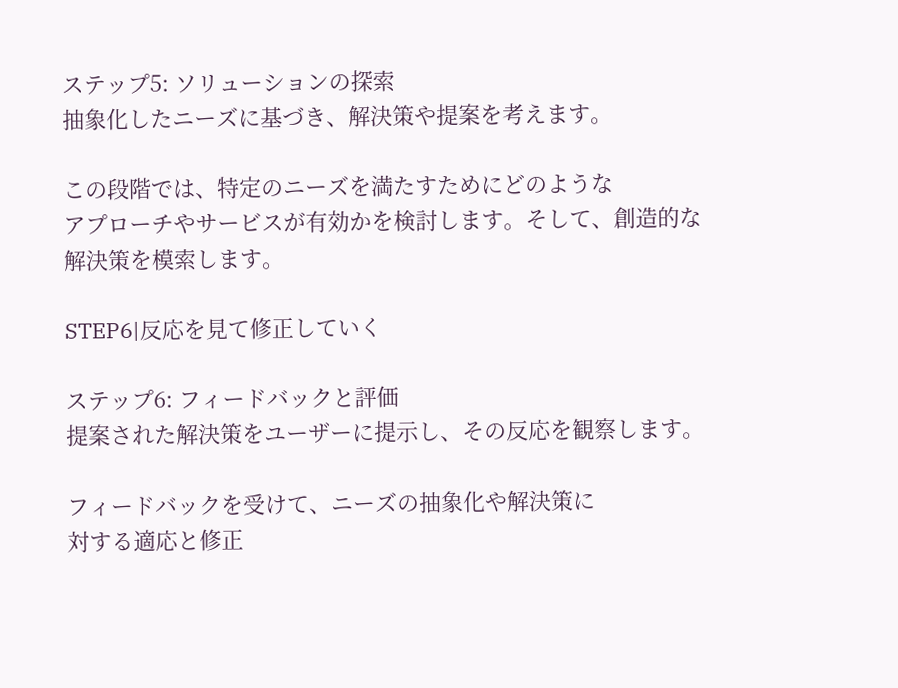ステップ5: ソリューションの探索
抽象化したニーズに基づき、解決策や提案を考えます。

この段階では、特定のニーズを満たすためにどのような
アプローチやサービスが有効かを検討します。そして、創造的な解決策を模索します。

STEP6|反応を見て修正していく

ステップ6: フィードバックと評価
提案された解決策をユーザーに提示し、その反応を観察します。

フィードバックを受けて、ニーズの抽象化や解決策に
対する適応と修正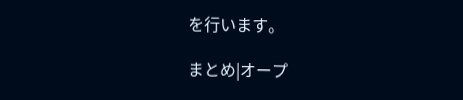を行います。

まとめ|オープ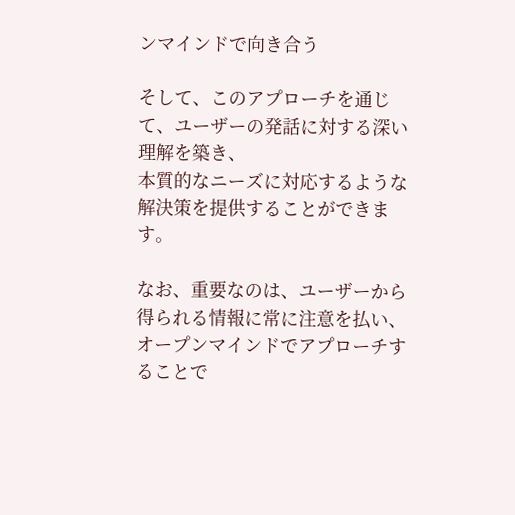ンマインドで向き合う

そして、このアプローチを通じて、ユーザーの発話に対する深い理解を築き、
本質的なニーズに対応するような解決策を提供することができます。

なお、重要なのは、ユーザーから得られる情報に常に注意を払い、
オープンマインドでアプローチすることで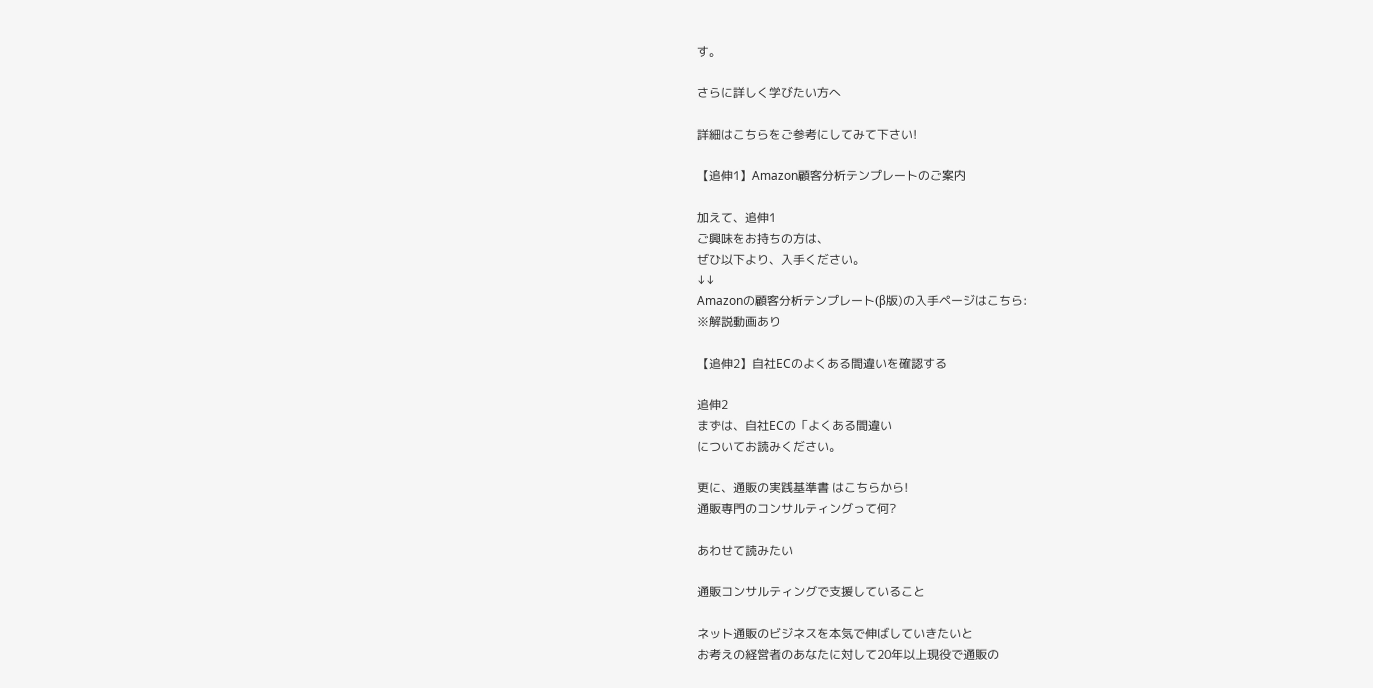す。

さらに詳しく学びたい方へ

詳細はこちらをご参考にしてみて下さい!

【追伸1】Amazon顧客分析テンプレートのご案内

加えて、追伸1
ご興味をお持ちの方は、
ぜひ以下より、入手ください。
↓↓
Amazonの顧客分析テンプレート(β版)の入手ページはこちら:
※解説動画あり

【追伸2】自社ECのよくある間違いを確認する

追伸2
まずは、自社ECの「よくある間違い
についてお読みください。

更に、通販の実践基準書 はこちらから!
通販専門のコンサルティングって何?

あわせて読みたい

通販コンサルティングで支援していること

ネット通販のビジネスを本気で伸ばしていきたいと
お考えの経営者のあなたに対して20年以上現役で通販の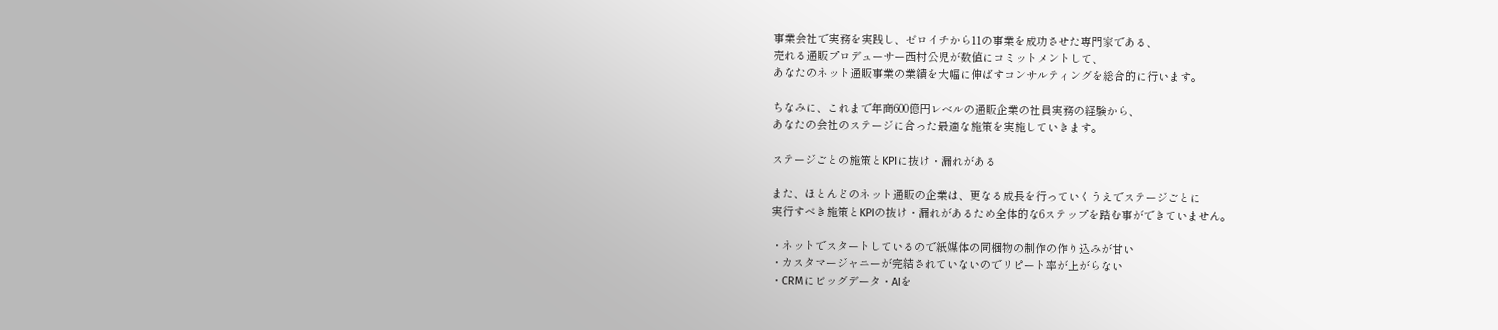事業会社で実務を実践し、ゼロイチから11の事業を成功させた専門家である、
売れる通販プロデューサー西村公児が数値にコミットメントして、
あなたのネット通販事業の業績を大幅に伸ばすコンサルティングを総合的に行います。

ちなみに、これまで年商600億円レベルの通販企業の社員実務の経験から、
あなたの会社のステージに合った最適な施策を実施していきます。

ステージごとの施策とKPIに抜け・漏れがある

また、ほとんどのネット通販の企業は、更なる成長を行っていくうえでステージごとに
実行すべき施策とKPIの抜け・漏れがあるため全体的な6ステップを踏む事ができていません。

・ネットでスタートしているので紙媒体の同梱物の制作の作り込みが甘い
・カスタマージャニーが完結されていないのでリピート率が上がらない
・CRMにビッグデータ・AIを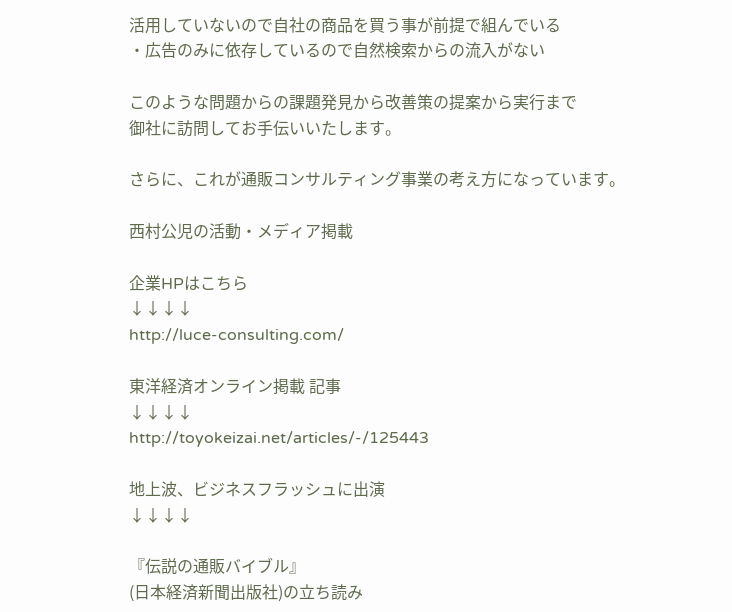活用していないので自社の商品を買う事が前提で組んでいる
・広告のみに依存しているので自然検索からの流入がない

このような問題からの課題発見から改善策の提案から実行まで
御社に訪問してお手伝いいたします。

さらに、これが通販コンサルティング事業の考え方になっています。

西村公児の活動・メディア掲載

企業HPはこちら
↓↓↓↓
http://luce-consulting.com/

東洋経済オンライン掲載 記事
↓↓↓↓
http://toyokeizai.net/articles/-/125443

地上波、ビジネスフラッシュに出演
↓↓↓↓

『伝説の通販バイブル』
(日本経済新聞出版社)の立ち読み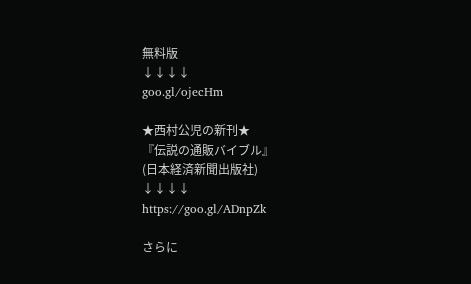無料版
↓↓↓↓
goo.gl/ojecHm

★西村公児の新刊★
『伝説の通販バイブル』
(日本経済新聞出版社)
↓↓↓↓
https://goo.gl/ADnpZk

さらに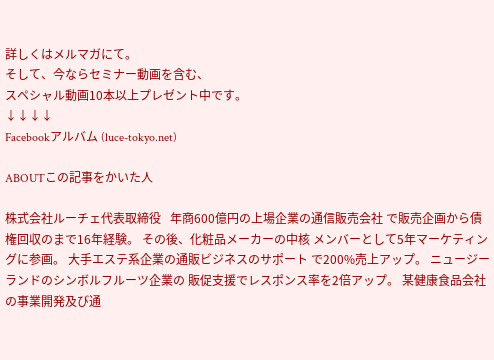詳しくはメルマガにて。
そして、今ならセミナー動画を含む、
スペシャル動画10本以上プレゼント中です。
↓↓↓↓
Facebookアルバム (luce-tokyo.net)

ABOUTこの記事をかいた人

株式会社ルーチェ代表取締役   年商600億円の上場企業の通信販売会社 で販売企画から債権回収のまで16年経験。 その後、化粧品メーカーの中核 メンバーとして5年マーケティングに参画。 大手エステ系企業の通販ビジネスのサポート で200%売上アップ。 ニュージーランドのシンボルフルーツ企業の 販促支援でレスポンス率を2倍アップ。 某健康食品会社の事業開発及び通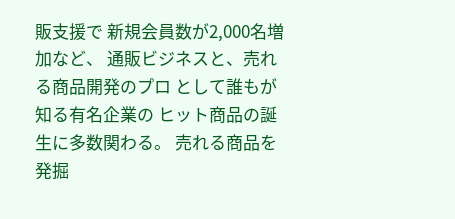販支援で 新規会員数が2,000名増加など、 通販ビジネスと、売れる商品開発のプロ として誰もが知る有名企業の ヒット商品の誕生に多数関わる。 売れる商品を発掘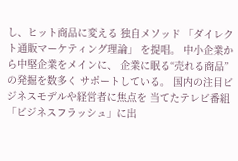し、ヒット商品に変える 独自メソッド 「ダイレクト通販マーケティング理論」 を提唱。 中小企業から中堅企業をメインに、 企業に眠る“売れる商品”の発掘を数多く サポートしている。 国内の注目ビジネスモデルや経営者に焦点を 当てたテレビ番組「ビジネスフラッシュ」に出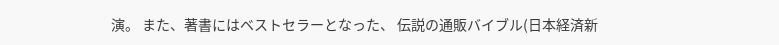演。 また、著書にはベストセラーとなった、 伝説の通販バイブル(日本経済新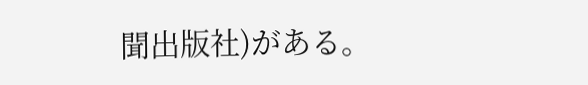聞出版社)がある。